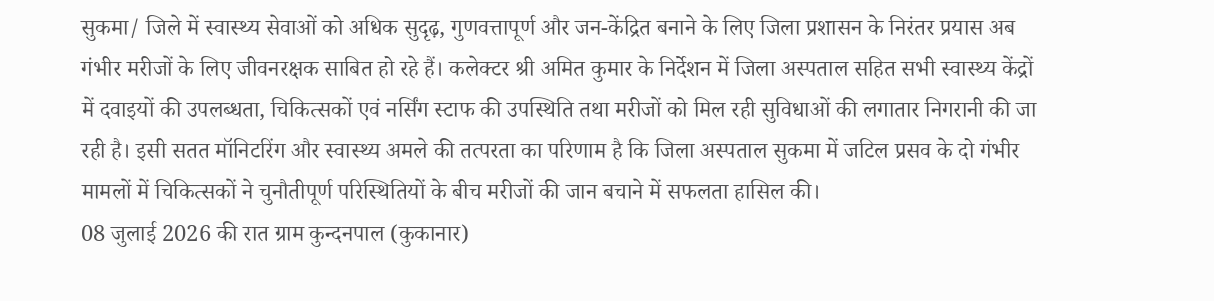सुकमा/ जिले में स्वास्थ्य सेवाओं को अधिक सुदृढ़, गुणवत्तापूर्ण और जन-केंद्रित बनाने के लिए जिला प्रशासन के निरंतर प्रयास अब गंभीर मरीजों के लिए जीवनरक्षक साबित हो रहे हैं। कलेक्टर श्री अमित कुमार के निर्देशन में जिला अस्पताल सहित सभी स्वास्थ्य केंद्रों में दवाइयों की उपलब्धता, चिकित्सकों एवं नर्सिंग स्टाफ की उपस्थिति तथा मरीजों को मिल रही सुविधाओं की लगातार निगरानी की जा रही है। इसी सतत मॉनिटरिंग और स्वास्थ्य अमले की तत्परता का परिणाम है कि जिला अस्पताल सुकमा में जटिल प्रसव के दो गंभीर मामलों में चिकित्सकों ने चुनौतीपूर्ण परिस्थितियों के बीच मरीजों की जान बचाने में सफलता हासिल की।
08 जुलाई 2026 की रात ग्राम कुन्दनपाल (कुकानार)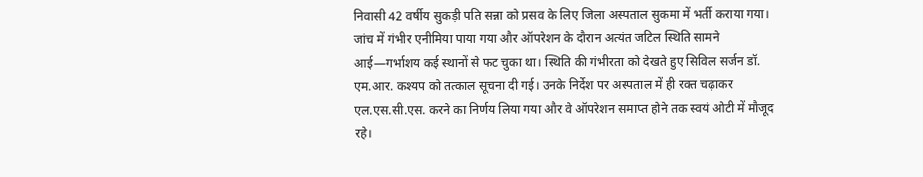निवासी 42 वर्षीय सुकड़ी पति सन्ना को प्रसव के लिए जिला अस्पताल सुकमा में भर्ती कराया गया। जांच में गंभीर एनीमिया पाया गया और ऑपरेशन के दौरान अत्यंत जटिल स्थिति सामने आई—गर्भाशय कई स्थानों से फट चुका था। स्थिति की गंभीरता को देखते हुए सिविल सर्जन डॉ. एम.आर. कश्यप को तत्काल सूचना दी गई। उनके निर्देश पर अस्पताल में ही रक्त चढ़ाकर एल.एस.सी.एस. करने का निर्णय लिया गया और वे ऑपरेशन समाप्त होने तक स्वयं ओटी में मौजूद रहे।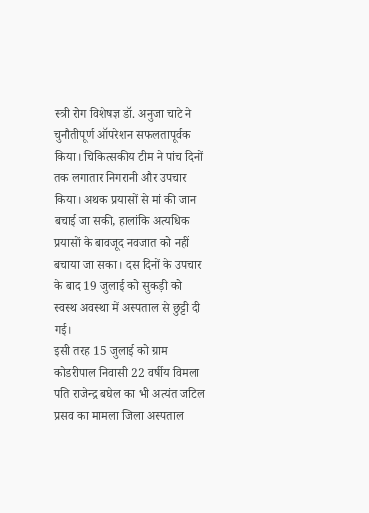स्त्री रोग विशेषज्ञ डॉ. अनुजा चाटे ने चुनौतीपूर्ण ऑपरेशन सफलतापूर्वक किया। चिकित्सकीय टीम ने पांच दिनों तक लगातार निगरानी और उपचार किया। अथक प्रयासों से मां की जान बचाई जा सकी, हालांकि अत्यधिक प्रयासों के बावजूद नवजात को नहीं बचाया जा सका। दस दिनों के उपचार के बाद 19 जुलाई को सुकड़ी को स्वस्थ अवस्था में अस्पताल से छुट्टी दी गई।
इसी तरह 15 जुलाई को ग्राम कोडरीपाल निवासी 22 वर्षीय विमला पति राजेन्द्र बघेल का भी अत्यंत जटिल प्रसव का मामला जिला अस्पताल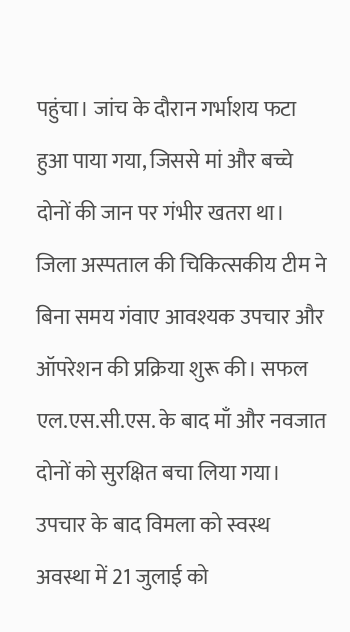पहुंचा। जांच के दौरान गर्भाशय फटा हुआ पाया गया, जिससे मां और बच्चे दोनों की जान पर गंभीर खतरा था। जिला अस्पताल की चिकित्सकीय टीम ने बिना समय गंवाए आवश्यक उपचार और ऑपरेशन की प्रक्रिया शुरू की। सफल एल.एस.सी.एस. के बाद माँ और नवजात दोनों को सुरक्षित बचा लिया गया। उपचार के बाद विमला को स्वस्थ अवस्था में 21 जुलाई को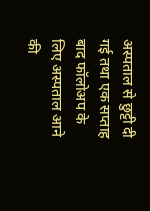अस्पताल से छुट्टी दी गई तथा एक सप्ताह बाद फॉलोअप के लिए अस्पताल आने की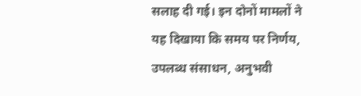सलाह दी गई। इन दोनों मामलों ने यह दिखाया कि समय पर निर्णय, उपलब्ध संसाधन, अनुभवी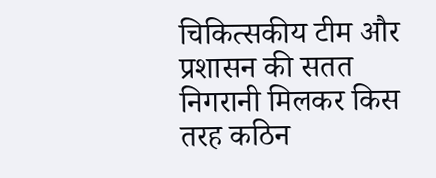चिकित्सकीय टीम और प्रशासन की सतत निगरानी मिलकर किस तरह कठिन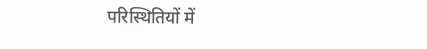परिस्थितियों में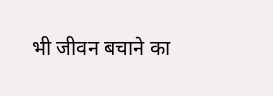भी जीवन बचाने का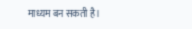माध्यम बन सकती है।